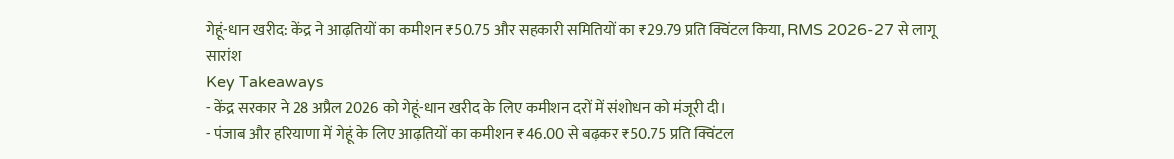गेहूं-धान खरीद: केंद्र ने आढ़तियों का कमीशन ₹50.75 और सहकारी समितियों का ₹29.79 प्रति क्विंटल किया, RMS 2026-27 से लागू
सारांश
Key Takeaways
- केंद्र सरकार ने 28 अप्रैल 2026 को गेहूं-धान खरीद के लिए कमीशन दरों में संशोधन को मंजूरी दी।
- पंजाब और हरियाणा में गेहूं के लिए आढ़तियों का कमीशन ₹46.00 से बढ़कर ₹50.75 प्रति क्विंटल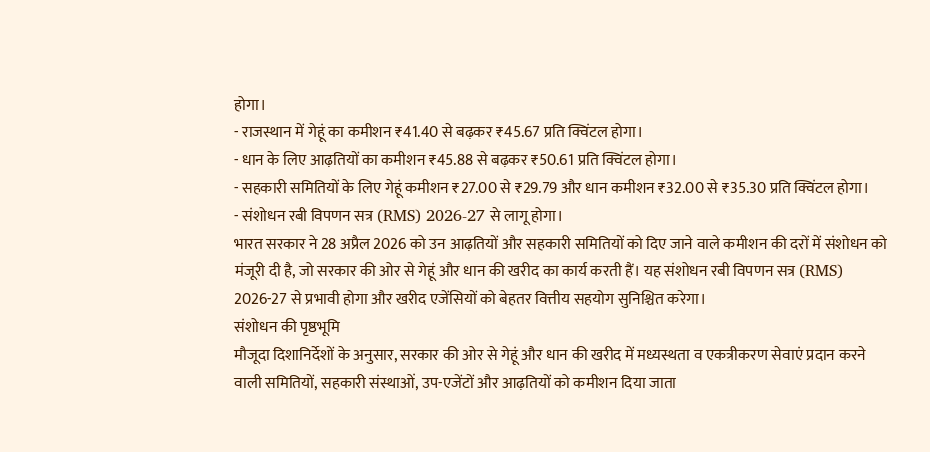होगा।
- राजस्थान में गेहूं का कमीशन ₹41.40 से बढ़कर ₹45.67 प्रति क्विंटल होगा।
- धान के लिए आढ़तियों का कमीशन ₹45.88 से बढ़कर ₹50.61 प्रति क्विंटल होगा।
- सहकारी समितियों के लिए गेहूं कमीशन ₹27.00 से ₹29.79 और धान कमीशन ₹32.00 से ₹35.30 प्रति क्विंटल होगा।
- संशोधन रबी विपणन सत्र (RMS) 2026-27 से लागू होगा।
भारत सरकार ने 28 अप्रैल 2026 को उन आढ़तियों और सहकारी समितियों को दिए जाने वाले कमीशन की दरों में संशोधन को मंजूरी दी है, जो सरकार की ओर से गेहूं और धान की खरीद का कार्य करती हैं। यह संशोधन रबी विपणन सत्र (RMS) 2026-27 से प्रभावी होगा और खरीद एजेंसियों को बेहतर वित्तीय सहयोग सुनिश्चित करेगा।
संशोधन की पृष्ठभूमि
मौजूदा दिशानिर्देशों के अनुसार, सरकार की ओर से गेहूं और धान की खरीद में मध्यस्थता व एकत्रीकरण सेवाएं प्रदान करने वाली समितियों, सहकारी संस्थाओं, उप-एजेंटों और आढ़तियों को कमीशन दिया जाता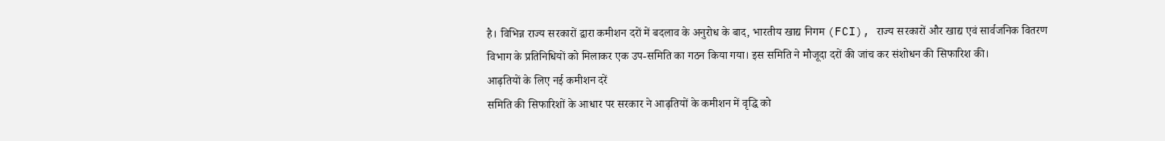है। विभिन्न राज्य सरकारों द्वारा कमीशन दरों में बदलाव के अनुरोध के बाद, भारतीय खाद्य निगम (FCI), राज्य सरकारों और खाद्य एवं सार्वजनिक वितरण विभाग के प्रतिनिधियों को मिलाकर एक उप-समिति का गठन किया गया। इस समिति ने मौजूदा दरों की जांच कर संशोधन की सिफारिश की।
आढ़तियों के लिए नई कमीशन दरें
समिति की सिफारिशों के आधार पर सरकार ने आढ़तियों के कमीशन में वृद्धि को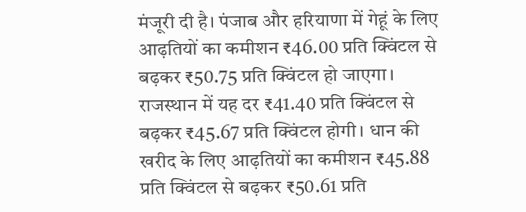मंजूरी दी है। पंजाब और हरियाणा में गेहूं के लिए आढ़तियों का कमीशन ₹46.00 प्रति क्विंटल से बढ़कर ₹50.75 प्रति क्विंटल हो जाएगा। राजस्थान में यह दर ₹41.40 प्रति क्विंटल से बढ़कर ₹45.67 प्रति क्विंटल होगी। धान की खरीद के लिए आढ़तियों का कमीशन ₹45.88 प्रति क्विंटल से बढ़कर ₹50.61 प्रति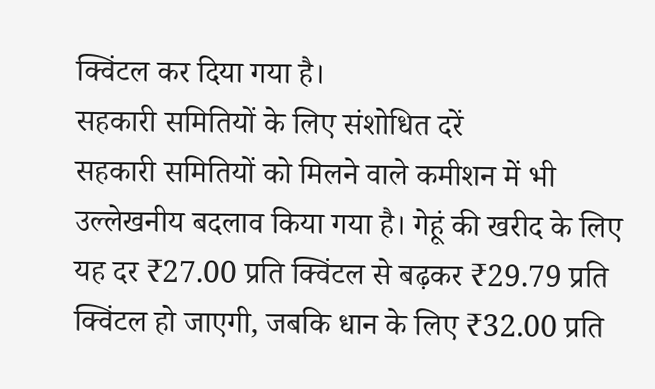क्विंटल कर दिया गया है।
सहकारी समितियों के लिए संशोधित दरें
सहकारी समितियों को मिलने वाले कमीशन में भी उल्लेखनीय बदलाव किया गया है। गेहूं की खरीद के लिए यह दर ₹27.00 प्रति क्विंटल से बढ़कर ₹29.79 प्रति क्विंटल हो जाएगी, जबकि धान के लिए ₹32.00 प्रति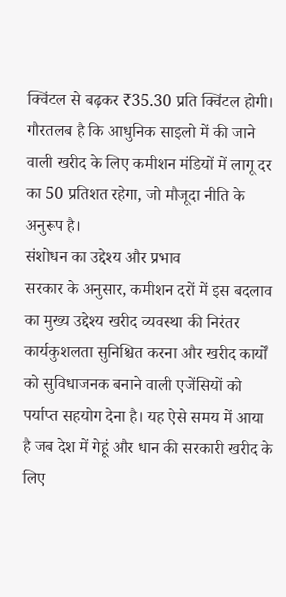क्विंटल से बढ़कर ₹35.30 प्रति क्विंटल होगी। गौरतलब है कि आधुनिक साइलो में की जाने वाली खरीद के लिए कमीशन मंडियों में लागू दर का 50 प्रतिशत रहेगा, जो मौजूदा नीति के अनुरूप है।
संशोधन का उद्देश्य और प्रभाव
सरकार के अनुसार, कमीशन दरों में इस बदलाव का मुख्य उद्देश्य खरीद व्यवस्था की निरंतर कार्यकुशलता सुनिश्चित करना और खरीद कार्यों को सुविधाजनक बनाने वाली एजेंसियों को पर्याप्त सहयोग देना है। यह ऐसे समय में आया है जब देश में गेहूं और धान की सरकारी खरीद के लिए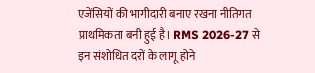एजेंसियों की भागीदारी बनाए रखना नीतिगत प्राथमिकता बनी हुई है। RMS 2026-27 से इन संशोधित दरों के लागू होने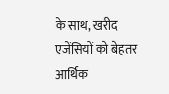के साथ, खरीद एजेंसियों को बेहतर आर्थिक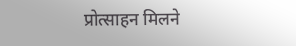प्रोत्साहन मिलने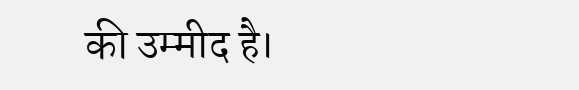की उम्मीद है।